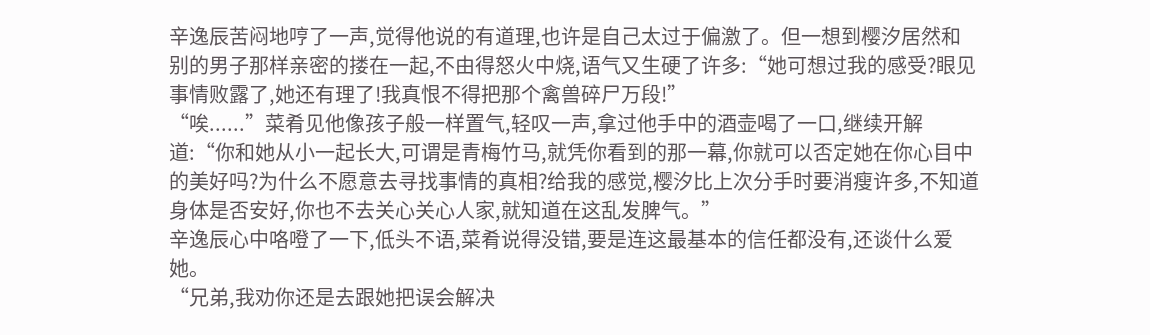辛逸辰苦闷地哼了一声,觉得他说的有道理,也许是自己太过于偏激了。但一想到樱汐居然和别的男子那样亲密的搂在一起,不由得怒火中烧,语气又生硬了许多:“她可想过我的感受?眼见事情败露了,她还有理了!我真恨不得把那个禽兽碎尸万段!”
“唉......”菜肴见他像孩子般一样置气,轻叹一声,拿过他手中的酒壶喝了一口,继续开解道:“你和她从小一起长大,可谓是青梅竹马,就凭你看到的那一幕,你就可以否定她在你心目中的美好吗?为什么不愿意去寻找事情的真相?给我的感觉,樱汐比上次分手时要消瘦许多,不知道身体是否安好,你也不去关心关心人家,就知道在这乱发脾气。”
辛逸辰心中咯噔了一下,低头不语,菜肴说得没错,要是连这最基本的信任都没有,还谈什么爱她。
“兄弟,我劝你还是去跟她把误会解决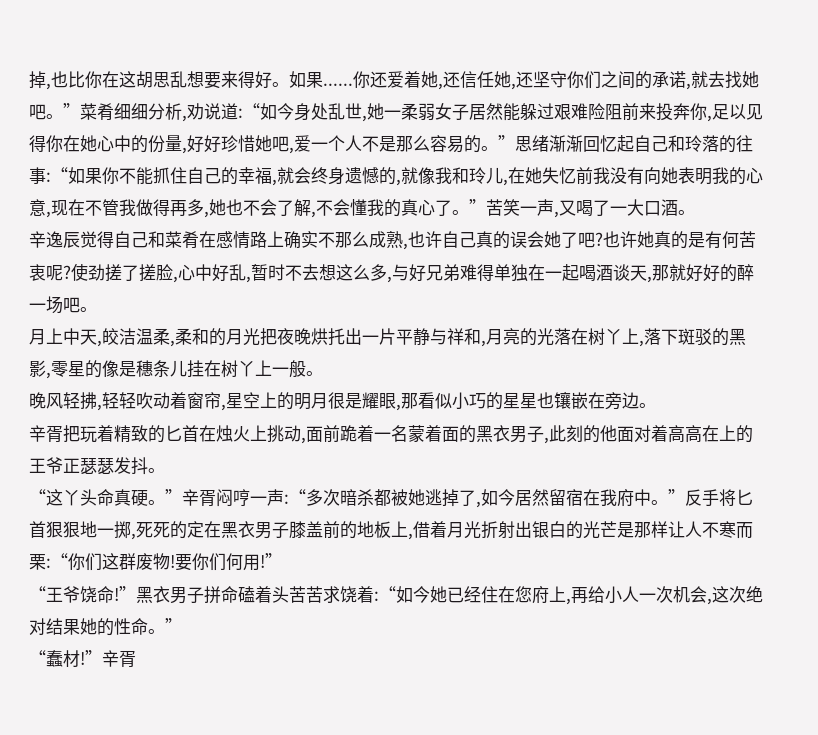掉,也比你在这胡思乱想要来得好。如果......你还爱着她,还信任她,还坚守你们之间的承诺,就去找她吧。”菜肴细细分析,劝说道:“如今身处乱世,她一柔弱女子居然能躲过艰难险阻前来投奔你,足以见得你在她心中的份量,好好珍惜她吧,爱一个人不是那么容易的。”思绪渐渐回忆起自己和玲落的往事:“如果你不能抓住自己的幸福,就会终身遗憾的,就像我和玲儿,在她失忆前我没有向她表明我的心意,现在不管我做得再多,她也不会了解,不会懂我的真心了。”苦笑一声,又喝了一大口酒。
辛逸辰觉得自己和菜肴在感情路上确实不那么成熟,也许自己真的误会她了吧?也许她真的是有何苦衷呢?使劲搓了搓脸,心中好乱,暂时不去想这么多,与好兄弟难得单独在一起喝酒谈天,那就好好的醉一场吧。
月上中天,皎洁温柔,柔和的月光把夜晚烘托出一片平静与祥和,月亮的光落在树丫上,落下斑驳的黑影,零星的像是穗条儿挂在树丫上一般。
晚风轻拂,轻轻吹动着窗帘,星空上的明月很是耀眼,那看似小巧的星星也镶嵌在旁边。
辛胥把玩着精致的匕首在烛火上挑动,面前跪着一名蒙着面的黑衣男子,此刻的他面对着高高在上的王爷正瑟瑟发抖。
“这丫头命真硬。”辛胥闷哼一声:“多次暗杀都被她逃掉了,如今居然留宿在我府中。”反手将匕首狠狠地一掷,死死的定在黑衣男子膝盖前的地板上,借着月光折射出银白的光芒是那样让人不寒而栗:“你们这群废物!要你们何用!”
“王爷饶命!”黑衣男子拼命磕着头苦苦求饶着:“如今她已经住在您府上,再给小人一次机会,这次绝对结果她的性命。”
“蠢材!”辛胥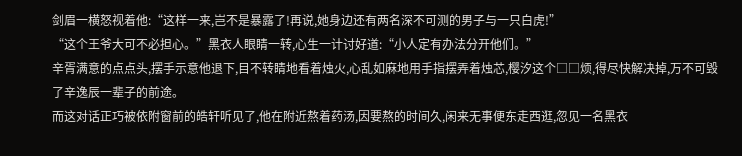剑眉一横怒视着他:“这样一来,岂不是暴露了!再说,她身边还有两名深不可测的男子与一只白虎!”
“这个王爷大可不必担心。”黑衣人眼睛一转,心生一计讨好道:“小人定有办法分开他们。”
辛胥满意的点点头,摆手示意他退下,目不转睛地看着烛火,心乱如麻地用手指摆弄着烛芯,樱汐这个□□烦,得尽快解决掉,万不可毁了辛逸辰一辈子的前途。
而这对话正巧被依附窗前的皓轩听见了,他在附近熬着药汤,因要熬的时间久,闲来无事便东走西逛,忽见一名黑衣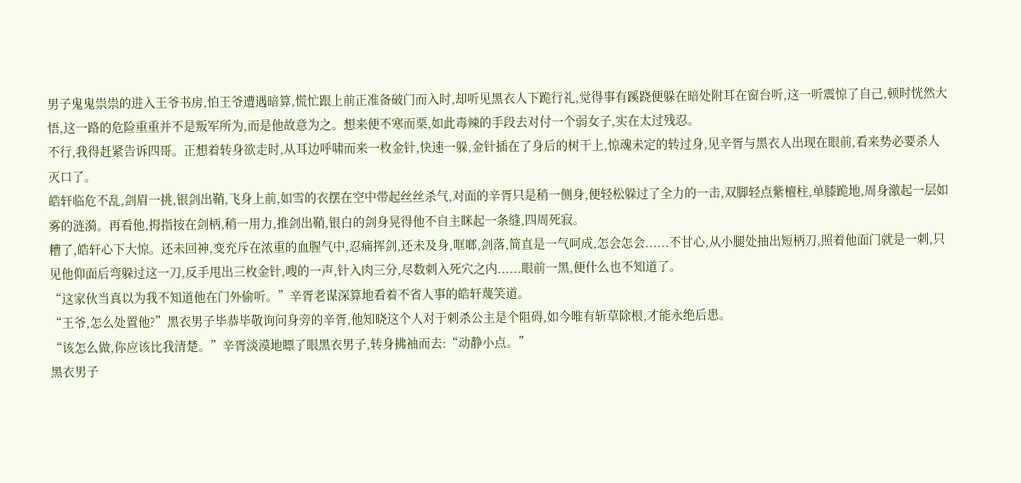男子鬼鬼祟祟的进入王爷书房,怕王爷遭遇暗算,慌忙跟上前正准备破门而入时,却听见黑衣人下跪行礼,觉得事有蹊跷便躲在暗处附耳在窗台听,这一听震惊了自己,顿时恍然大悟,这一路的危险重重并不是叛军所为,而是他故意为之。想来便不寒而栗,如此毒辣的手段去对付一个弱女子,实在太过残忍。
不行,我得赶紧告诉四哥。正想着转身欲走时,从耳边呼啸而来一枚金针,快速一躲,金针插在了身后的树干上,惊魂未定的转过身,见辛胥与黑衣人出现在眼前,看来势必要杀人灭口了。
皓轩临危不乱,剑眉一挑,银剑出鞘,飞身上前,如雪的衣摆在空中带起丝丝杀气,对面的辛胥只是稍一侧身,便轻松躲过了全力的一击,双脚轻点紫檀柱,单膝跪地,周身激起一层如雾的涟漪。再看他,拇指按在剑柄,稍一用力,推剑出鞘,银白的剑身晃得他不自主眯起一条缝,四周死寂。
糟了,皓轩心下大惊。还未回神,变充斥在浓重的血腥气中,忍痛挥剑,还未及身,哐啷,剑落,简直是一气呵成,怎会怎会......不甘心,从小腿处抽出短柄刀,照着他面门就是一刺,只见他仰面后弯躲过这一刀,反手甩出三枚金针,嗖的一声,针入肉三分,尽数刺入死穴之内......眼前一黑,便什么也不知道了。
“这家伙当真以为我不知道他在门外偷听。”辛胥老谋深算地看着不省人事的皓轩蔑笑道。
“王爷,怎么处置他?”黑衣男子毕恭毕敬询问身旁的辛胥,他知晓这个人对于刺杀公主是个阻碍,如今唯有斩草除根,才能永绝后患。
“该怎么做,你应该比我清楚。”辛胥淡漠地瞟了眼黑衣男子,转身拂袖而去:“动静小点。”
黑衣男子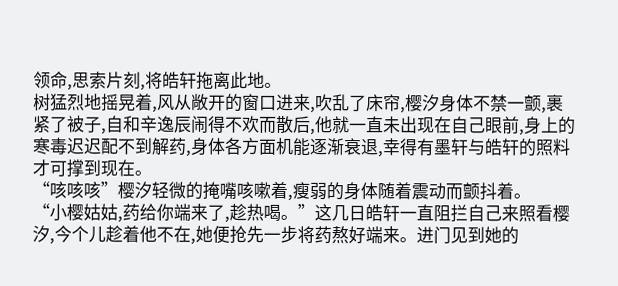领命,思索片刻,将皓轩拖离此地。
树猛烈地摇晃着,风从敞开的窗口进来,吹乱了床帘,樱汐身体不禁一颤,裹紧了被子,自和辛逸辰闹得不欢而散后,他就一直未出现在自己眼前,身上的寒毒迟迟配不到解药,身体各方面机能逐渐衰退,幸得有墨轩与皓轩的照料才可撑到现在。
“咳咳咳”樱汐轻微的掩嘴咳嗽着,瘦弱的身体随着震动而颤抖着。
“小樱姑姑,药给你端来了,趁热喝。”这几日皓轩一直阻拦自己来照看樱汐,今个儿趁着他不在,她便抢先一步将药熬好端来。进门见到她的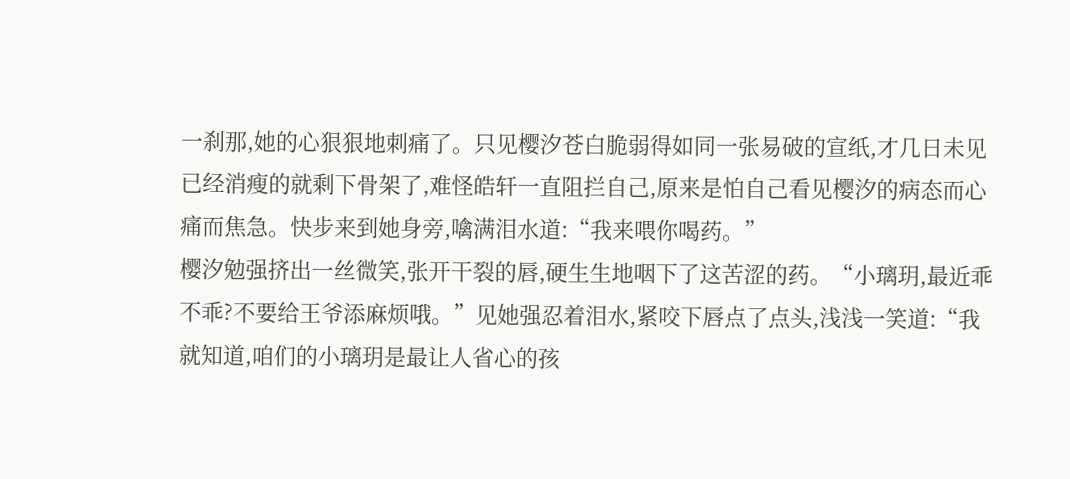一刹那,她的心狠狠地刺痛了。只见樱汐苍白脆弱得如同一张易破的宣纸,才几日未见已经消瘦的就剩下骨架了,难怪皓轩一直阻拦自己,原来是怕自己看见樱汐的病态而心痛而焦急。快步来到她身旁,噙满泪水道:“我来喂你喝药。”
樱汐勉强挤出一丝微笑,张开干裂的唇,硬生生地咽下了这苦涩的药。“小璃玥,最近乖不乖?不要给王爷添麻烦哦。”见她强忍着泪水,紧咬下唇点了点头,浅浅一笑道:“我就知道,咱们的小璃玥是最让人省心的孩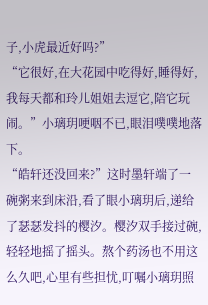子,小虎最近好吗?”
“它很好,在大花园中吃得好,睡得好,我每天都和玲儿姐姐去逗它,陪它玩闹。”小璃玥哽咽不已,眼泪噗噗地落下。
“皓轩还没回来?”这时墨轩端了一碗粥来到床沿,看了眼小璃玥后,递给了瑟瑟发抖的樱汐。樱汐双手接过碗,轻轻地摇了摇头。熬个药汤也不用这么久吧,心里有些担忧,叮嘱小璃玥照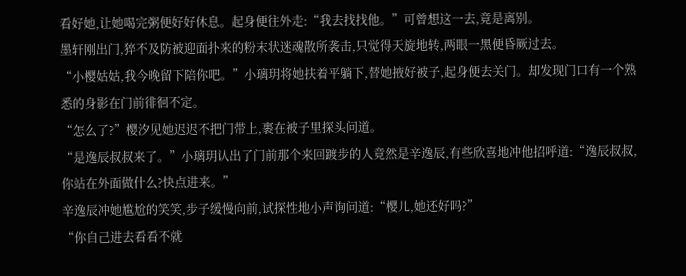看好她,让她喝完粥便好好休息。起身便往外走:“我去找找他。”可曾想这一去,竟是离别。
墨轩刚出门,猝不及防被迎面扑来的粉末状迷魂散所袭击,只觉得天旋地转,两眼一黑便昏厥过去。
“小樱姑姑,我今晚留下陪你吧。”小璃玥将她扶着平躺下,替她掖好被子,起身便去关门。却发现门口有一个熟悉的身影在门前徘徊不定。
“怎么了?”樱汐见她迟迟不把门带上,裹在被子里探头问道。
“是逸辰叔叔来了。”小璃玥认出了门前那个来回踱步的人竟然是辛逸辰,有些欣喜地冲他招呼道:“逸辰叔叔,你站在外面做什么?快点进来。”
辛逸辰冲她尴尬的笑笑,步子缓慢向前,试探性地小声询问道:“樱儿,她还好吗?”
“你自己进去看看不就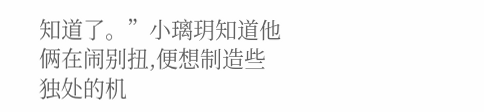知道了。”小璃玥知道他俩在闹别扭,便想制造些独处的机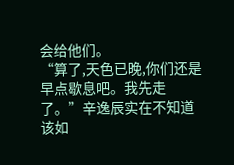会给他们。
“算了,天色已晚,你们还是早点歇息吧。我先走了。”辛逸辰实在不知道该如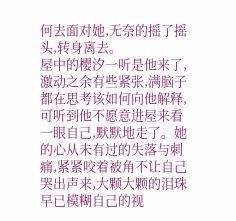何去面对她,无奈的摇了摇头,转身离去。
屋中的樱汐一听是他来了,激动之余有些紧张,满脑子都在思考该如何向他解释,可听到他不愿意进屋来看一眼自己,默默地走了。她的心从未有过的失落与刺痛,紧紧咬着被角不让自己哭出声来,大颗大颗的泪珠早已模糊自己的视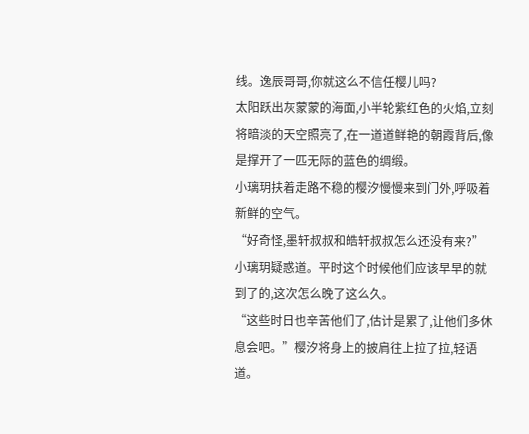线。逸辰哥哥,你就这么不信任樱儿吗?
太阳跃出灰蒙蒙的海面,小半轮紫红色的火焰,立刻将暗淡的天空照亮了,在一道道鲜艳的朝霞背后,像是撑开了一匹无际的蓝色的绸缎。
小璃玥扶着走路不稳的樱汐慢慢来到门外,呼吸着新鲜的空气。
“好奇怪,墨轩叔叔和皓轩叔叔怎么还没有来?”小璃玥疑惑道。平时这个时候他们应该早早的就到了的,这次怎么晚了这么久。
“这些时日也辛苦他们了,估计是累了,让他们多休息会吧。”樱汐将身上的披肩往上拉了拉,轻语道。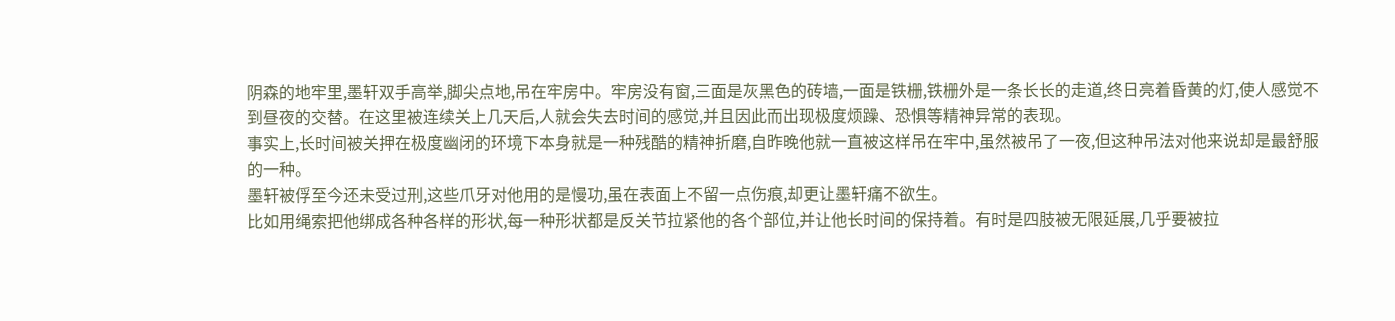阴森的地牢里,墨轩双手高举,脚尖点地,吊在牢房中。牢房没有窗,三面是灰黑色的砖墙,一面是铁栅,铁栅外是一条长长的走道,终日亮着昏黄的灯,使人感觉不到昼夜的交替。在这里被连续关上几天后,人就会失去时间的感觉,并且因此而出现极度烦躁、恐惧等精神异常的表现。
事实上,长时间被关押在极度幽闭的环境下本身就是一种残酷的精神折磨,自昨晚他就一直被这样吊在牢中,虽然被吊了一夜,但这种吊法对他来说却是最舒服的一种。
墨轩被俘至今还未受过刑,这些爪牙对他用的是慢功,虽在表面上不留一点伤痕,却更让墨轩痛不欲生。
比如用绳索把他绑成各种各样的形状,每一种形状都是反关节拉紧他的各个部位,并让他长时间的保持着。有时是四肢被无限延展,几乎要被拉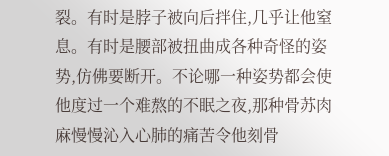裂。有时是脖子被向后拌住,几乎让他窒息。有时是腰部被扭曲成各种奇怪的姿势,仿佛要断开。不论哪一种姿势都会使他度过一个难熬的不眠之夜,那种骨苏肉麻慢慢沁入心肺的痛苦令他刻骨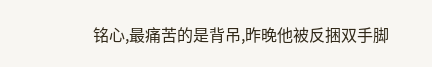铭心,最痛苦的是背吊,昨晚他被反捆双手脚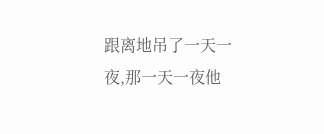跟离地吊了一天一夜,那一天一夜他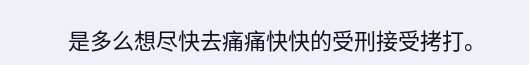是多么想尽快去痛痛快快的受刑接受拷打。